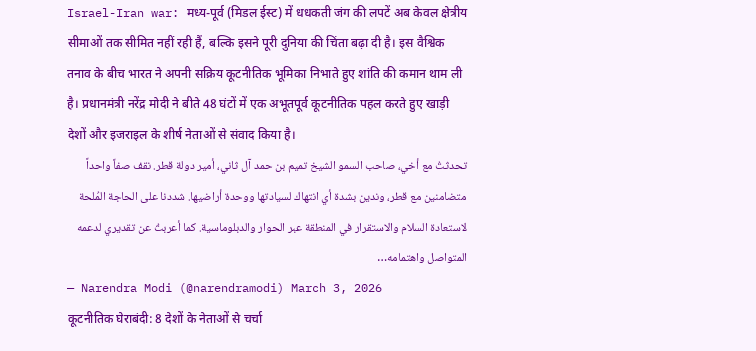Israel-Iran war: मध्य-पूर्व (मिडल ईस्ट) में धधकती जंग की लपटें अब केवल क्षेत्रीय सीमाओं तक सीमित नहीं रही हैं, बल्कि इसने पूरी दुनिया की चिंता बढ़ा दी है। इस वैश्विक तनाव के बीच भारत ने अपनी सक्रिय कूटनीतिक भूमिका निभाते हुए शांति की कमान थाम ली है। प्रधानमंत्री नरेंद्र मोदी ने बीते 48 घंटों में एक अभूतपूर्व कूटनीतिक पहल करते हुए खाड़ी देशों और इजराइल के शीर्ष नेताओं से संवाद किया है।
تحدثتُ مع أخي، صاحب السمو الشيخ تميم بن حمد آل ثاني، أمير دولة قطر. نقف صفاً واحداً متضامنين مع قطر، وندين بشدة أي انتهاك لسيادتها ووحدة أراضيها. شددنا على الحاجة المُلحة لاستعادة السلام والاستقرار في المنطقة عبر الحوار والدبلوماسية. كما أعربتُ عن تقديري لدعمه المتواصل واهتمامه…
— Narendra Modi (@narendramodi) March 3, 2026
कूटनीतिक घेराबंदी: 8 देशों के नेताओं से चर्चा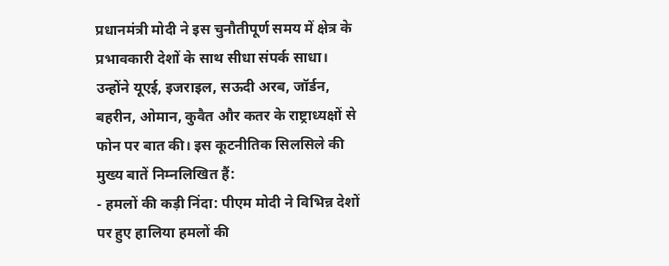प्रधानमंत्री मोदी ने इस चुनौतीपूर्ण समय में क्षेत्र के प्रभावकारी देशों के साथ सीधा संपर्क साधा। उन्होंने यूएई, इजराइल, सऊदी अरब, जॉर्डन, बहरीन, ओमान, कुवैत और कतर के राष्ट्राध्यक्षों से फोन पर बात की। इस कूटनीतिक सिलसिले की मुख्य बातें निम्नलिखित हैं:
- हमलों की कड़ी निंदा: पीएम मोदी ने विभिन्न देशों पर हुए हालिया हमलों की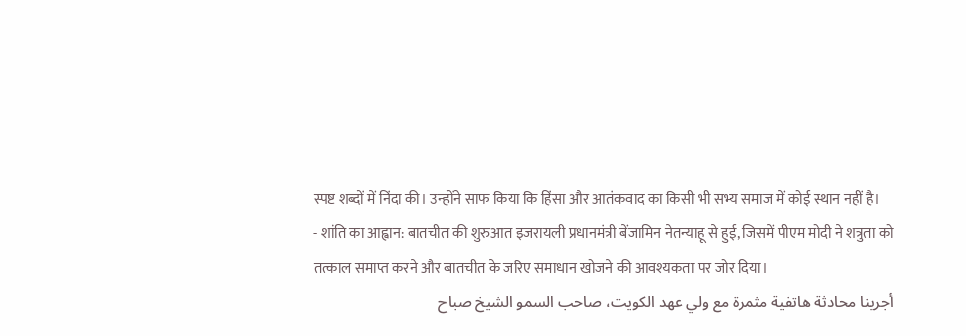स्पष्ट शब्दों में निंदा की। उन्होंने साफ किया कि हिंसा और आतंकवाद का किसी भी सभ्य समाज में कोई स्थान नहीं है।
- शांति का आह्वान: बातचीत की शुरुआत इजरायली प्रधानमंत्री बेंजामिन नेतन्याहू से हुई, जिसमें पीएम मोदी ने शत्रुता को तत्काल समाप्त करने और बातचीत के जरिए समाधान खोजने की आवश्यकता पर जोर दिया।
أجرينا محادثة هاتفية مثمرة مع ولي عهد الكويت، صاحب السمو الشيخ صباح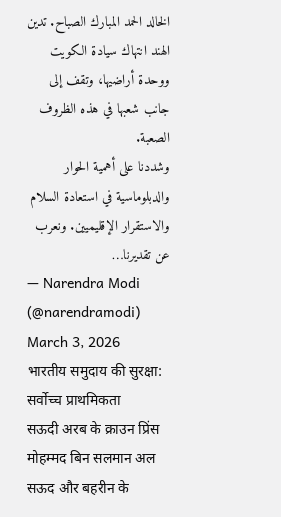الخالد الحمد المبارك الصباح. تدين الهند انتهاك سيادة الكويت ووحدة أراضيها، وتقف إلى جانب شعبها في هذه الظروف الصعبة.
وشددنا على أهمية الحوار والدبلوماسية في استعادة السلام والاستقرار الإقليميين. ونعرب عن تقديرنا…
— Narendra Modi (@narendramodi) March 3, 2026
भारतीय समुदाय की सुरक्षा: सर्वोच्च प्राथमिकता
सऊदी अरब के क्राउन प्रिंस मोहम्मद बिन सलमान अल सऊद और बहरीन के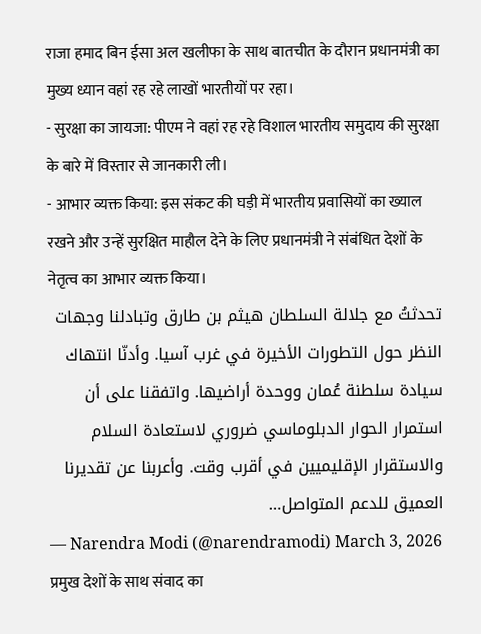राजा हमाद बिन ईसा अल खलीफा के साथ बातचीत के दौरान प्रधानमंत्री का मुख्य ध्यान वहां रह रहे लाखों भारतीयों पर रहा।
- सुरक्षा का जायजा: पीएम ने वहां रह रहे विशाल भारतीय समुदाय की सुरक्षा के बारे में विस्तार से जानकारी ली।
- आभार व्यक्त किया: इस संकट की घड़ी में भारतीय प्रवासियों का ख्याल रखने और उन्हें सुरक्षित माहौल देने के लिए प्रधानमंत्री ने संबंधित देशों के नेतृत्व का आभार व्यक्त किया।
تحدثتُ مع جلالة السلطان هيثم بن طارق وتبادلنا وجهات النظر حول التطورات الأخيرة في غرب آسيا. وأدنّا انتهاك سيادة سلطنة عُمان ووحدة أراضيها. واتفقنا على أن استمرار الحوار الدبلوماسي ضروري لاستعادة السلام والاستقرار الإقليميين في أقرب وقت. وأعربنا عن تقديرنا العميق للدعم المتواصل…
— Narendra Modi (@narendramodi) March 3, 2026
प्रमुख देशों के साथ संवाद का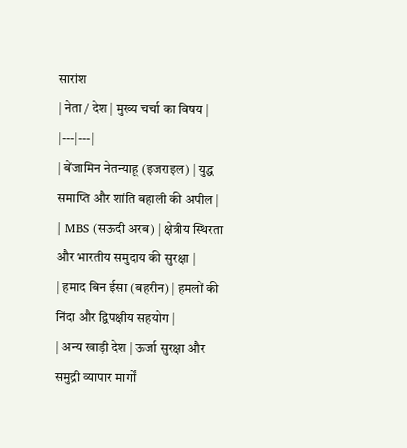सारांश
| नेता / देश | मुख्य चर्चा का विषय |
|---|---|
| बेंजामिन नेतन्याहू (इजराइल) | युद्ध समाप्ति और शांति बहाली की अपील |
| MBS (सऊदी अरब) | क्षेत्रीय स्थिरता और भारतीय समुदाय की सुरक्षा |
| हमाद बिन ईसा (बहरीन) | हमलों की निंदा और द्विपक्षीय सहयोग |
| अन्य खाड़ी देश | ऊर्जा सुरक्षा और समुद्री व्यापार मार्गों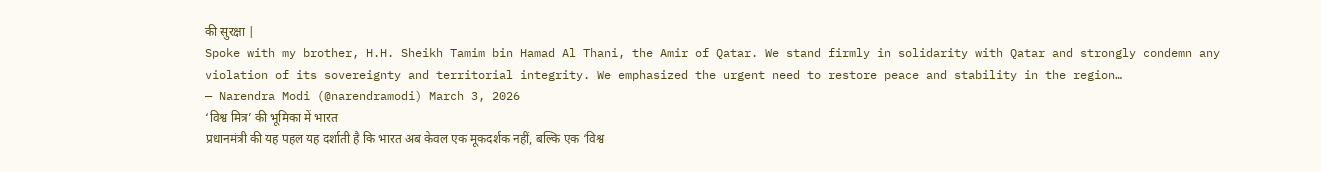की सुरक्षा |
Spoke with my brother, H.H. Sheikh Tamim bin Hamad Al Thani, the Amir of Qatar. We stand firmly in solidarity with Qatar and strongly condemn any violation of its sovereignty and territorial integrity. We emphasized the urgent need to restore peace and stability in the region…
— Narendra Modi (@narendramodi) March 3, 2026
‘विश्व मित्र’ की भूमिका में भारत
प्रधानमंत्री की यह पहल यह दर्शाती है कि भारत अब केवल एक मूकदर्शक नहीं, बल्कि एक ‘विश्व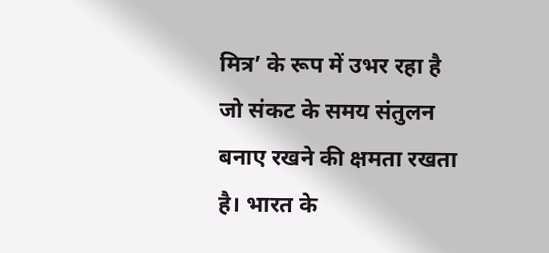मित्र’ के रूप में उभर रहा है जो संकट के समय संतुलन बनाए रखने की क्षमता रखता है। भारत के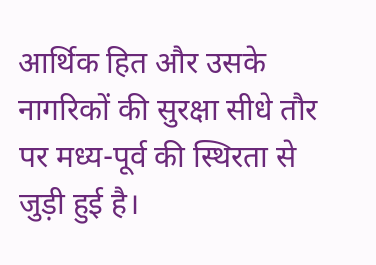आर्थिक हित और उसके नागरिकों की सुरक्षा सीधे तौर पर मध्य-पूर्व की स्थिरता से जुड़ी हुई है।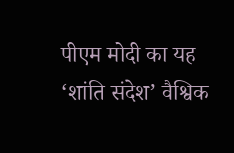पीएम मोदी का यह ‘शांति संदेश’ वैश्विक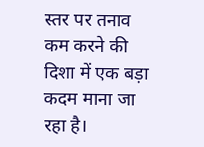स्तर पर तनाव कम करने की दिशा में एक बड़ा कदम माना जा रहा है।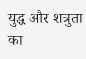युद्ध और शत्रुता का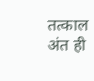तत्काल अंत ही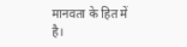मानवता के हित में है।